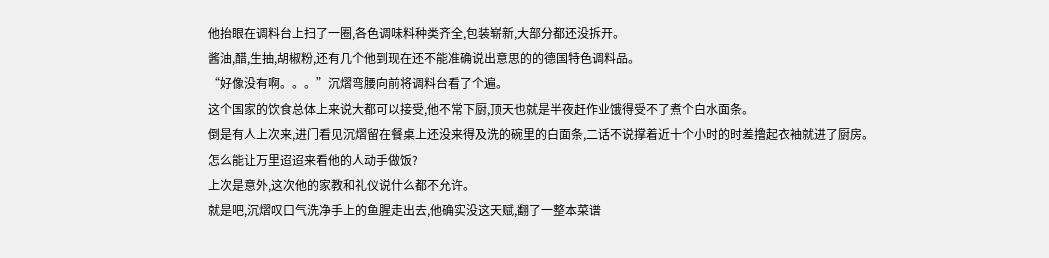他抬眼在调料台上扫了一圈,各色调味料种类齐全,包装崭新,大部分都还没拆开。
酱油,醋,生抽,胡椒粉,还有几个他到现在还不能准确说出意思的的德国特色调料品。
“好像没有啊。。。”沉熠弯腰向前将调料台看了个遍。
这个国家的饮食总体上来说大都可以接受,他不常下厨,顶天也就是半夜赶作业饿得受不了煮个白水面条。
倒是有人上次来,进门看见沉熠留在餐桌上还没来得及洗的碗里的白面条,二话不说撑着近十个小时的时差撸起衣袖就进了厨房。
怎么能让万里迢迢来看他的人动手做饭?
上次是意外,这次他的家教和礼仪说什么都不允许。
就是吧,沉熠叹口气洗净手上的鱼腥走出去,他确实没这天赋,翻了一整本菜谱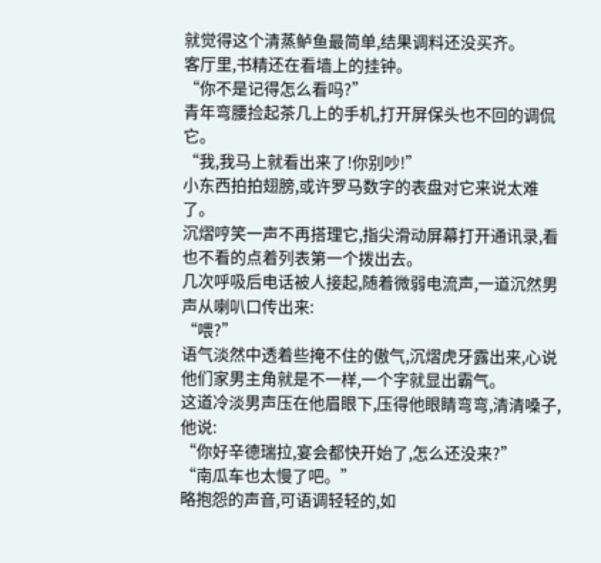就觉得这个清蒸鲈鱼最简单,结果调料还没买齐。
客厅里,书精还在看墙上的挂钟。
“你不是记得怎么看吗?”
青年弯腰捡起茶几上的手机,打开屏保头也不回的调侃它。
“我,我马上就看出来了!你别吵!”
小东西拍拍翅膀,或许罗马数字的表盘对它来说太难了。
沉熠哼笑一声不再搭理它,指尖滑动屏幕打开通讯录,看也不看的点着列表第一个拨出去。
几次呼吸后电话被人接起,随着微弱电流声,一道沉然男声从喇叭口传出来:
“喂?”
语气淡然中透着些掩不住的傲气,沉熠虎牙露出来,心说他们家男主角就是不一样,一个字就显出霸气。
这道冷淡男声压在他眉眼下,压得他眼睛弯弯,清清嗓子,他说:
“你好辛德瑞拉,宴会都快开始了,怎么还没来?”
“南瓜车也太慢了吧。”
略抱怨的声音,可语调轻轻的,如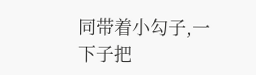同带着小勾子,一下子把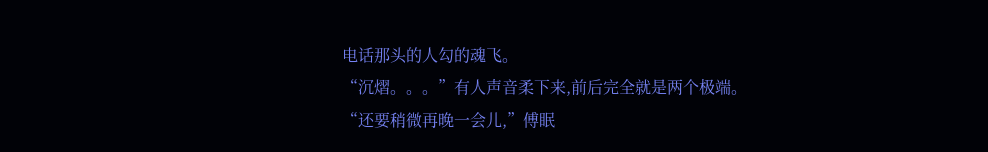电话那头的人勾的魂飞。
“沉熠。。。”有人声音柔下来,前后完全就是两个极端。
“还要稍微再晚一会儿,”傅眠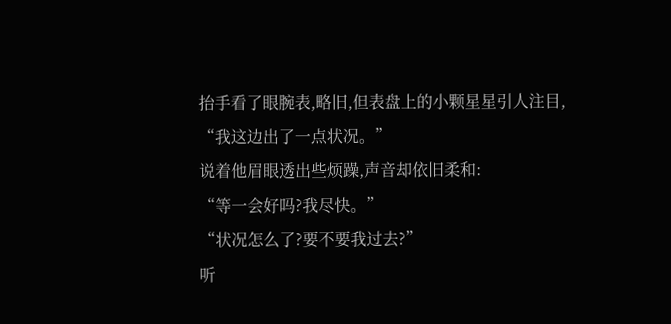抬手看了眼腕表,略旧,但表盘上的小颗星星引人注目,
“我这边出了一点状况。”
说着他眉眼透出些烦躁,声音却依旧柔和:
“等一会好吗?我尽快。”
“状况怎么了?要不要我过去?”
听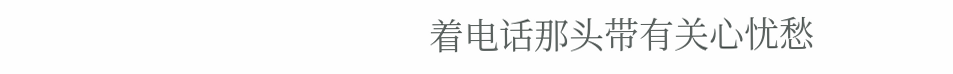着电话那头带有关心忧愁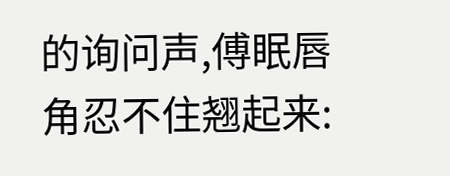的询问声,傅眠唇角忍不住翘起来: